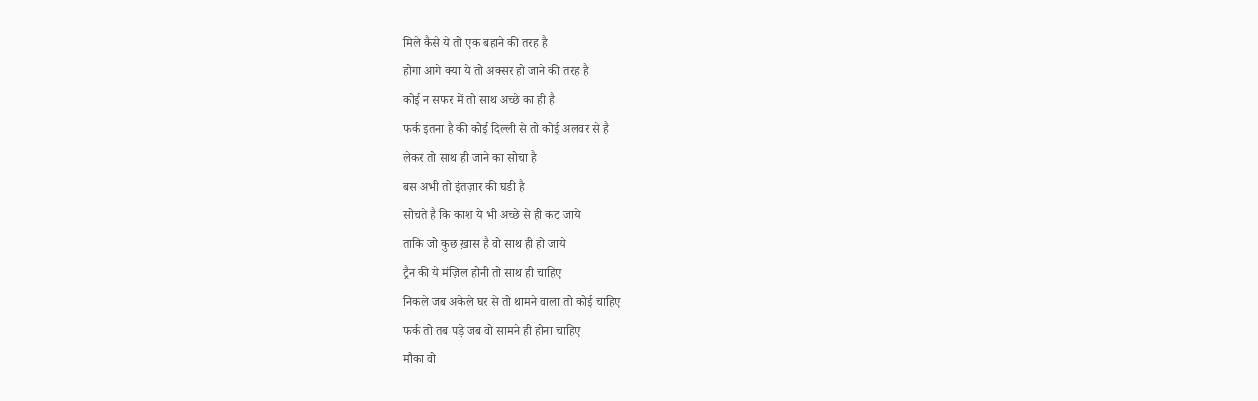मिले कैसे ये तो एक बहाने की तरह है
होगा आगे क्या ये तो अक्सर हो जाने की तरह है
कोई न सफर में तो साथ अच्छे का ही है
फर्क इतना है की कोई दिल्ली से तो कोई अलवर से है
लेकर तो साथ ही जाने का सोचा है
बस अभी तो इंतज़ार की घडी है
सोचते है कि काश ये भी अच्छे से ही कट जाये
ताकि जो कुछ ख़ास है वो साथ ही हो जाये
ट्रैन की ये मंज़िल होनी तो साथ ही चाहिए
निकले जब अकेले घर से तो थामने वाला तो कोई चाहिए
फर्क तो तब पड़े जब वो सामने ही होना चाहिए
मौका वो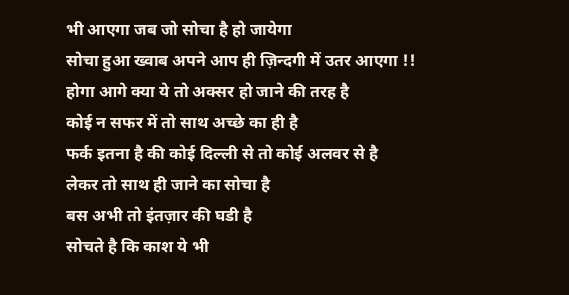भी आएगा जब जो सोचा है हो जायेगा
सोचा हुआ ख्वाब अपने आप ही ज़िन्दगी में उतर आएगा !!
होगा आगे क्या ये तो अक्सर हो जाने की तरह है
कोई न सफर में तो साथ अच्छे का ही है
फर्क इतना है की कोई दिल्ली से तो कोई अलवर से है
लेकर तो साथ ही जाने का सोचा है
बस अभी तो इंतज़ार की घडी है
सोचते है कि काश ये भी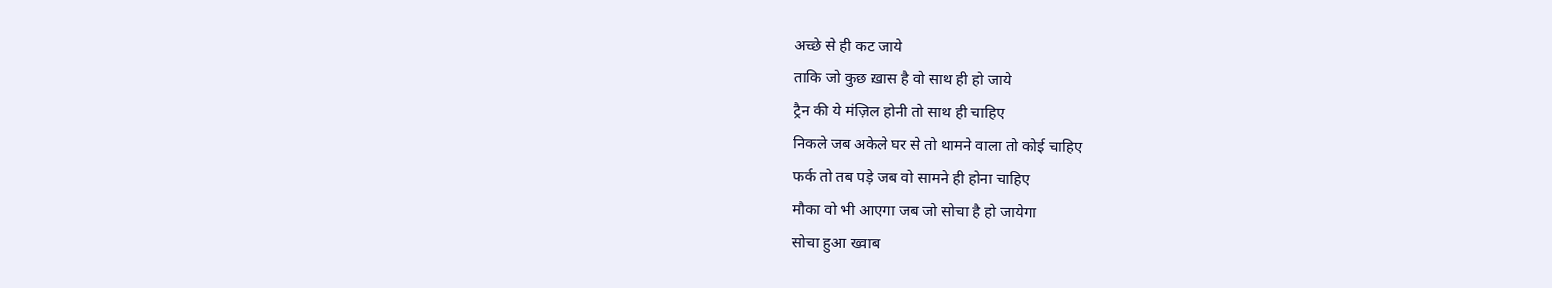अच्छे से ही कट जाये
ताकि जो कुछ ख़ास है वो साथ ही हो जाये
ट्रैन की ये मंज़िल होनी तो साथ ही चाहिए
निकले जब अकेले घर से तो थामने वाला तो कोई चाहिए
फर्क तो तब पड़े जब वो सामने ही होना चाहिए
मौका वो भी आएगा जब जो सोचा है हो जायेगा
सोचा हुआ ख्वाब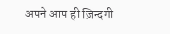अपने आप ही ज़िन्दगी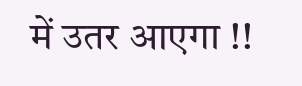में उतर आएगा !!